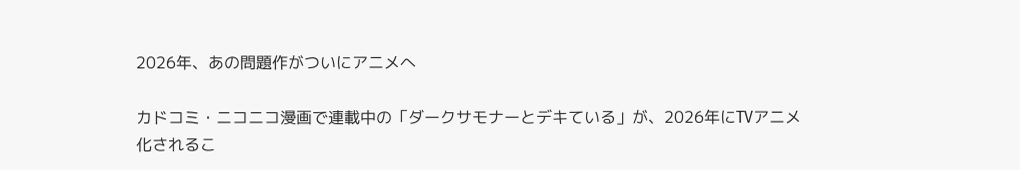2026年、あの問題作がついにアニメへ

カドコミ・ニコニコ漫画で連載中の「ダークサモナーとデキている」が、2026年にTVアニメ化されるこ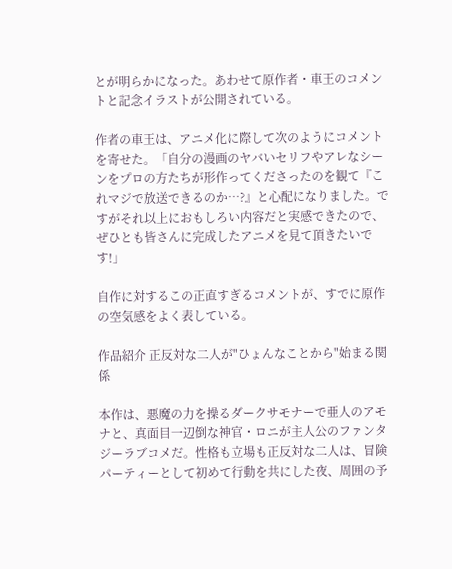とが明らかになった。あわせて原作者・車王のコメントと記念イラストが公開されている。

作者の車王は、アニメ化に際して次のようにコメントを寄せた。「自分の漫画のヤバいセリフやアレなシーンをプロの方たちが形作ってくださったのを観て『これマジで放送できるのか…?』と心配になりました。ですがそれ以上におもしろい内容だと実感できたので、ぜひとも皆さんに完成したアニメを見て頂きたいです!」

自作に対するこの正直すぎるコメントが、すでに原作の空気感をよく表している。

作品紹介 正反対な二人が"ひょんなことから"始まる関係

本作は、悪魔の力を操るダークサモナーで亜人のアモナと、真面目一辺倒な神官・ロニが主人公のファンタジーラブコメだ。性格も立場も正反対な二人は、冒険パーティーとして初めて行動を共にした夜、周囲の予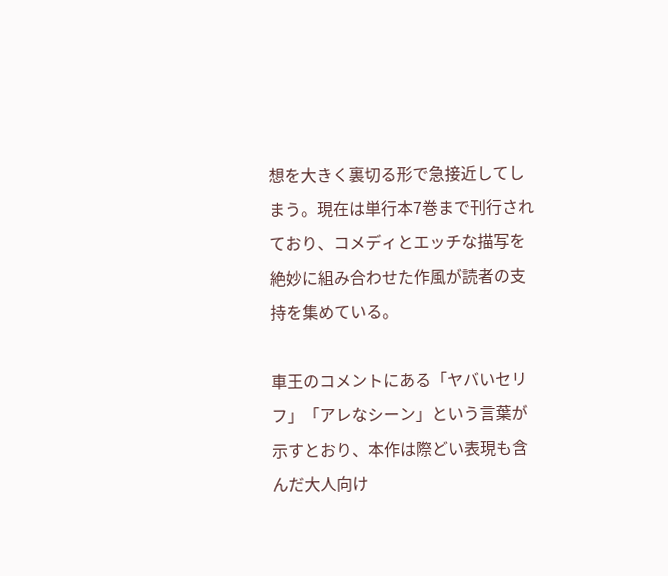想を大きく裏切る形で急接近してしまう。現在は単行本7巻まで刊行されており、コメディとエッチな描写を絶妙に組み合わせた作風が読者の支持を集めている。

車王のコメントにある「ヤバいセリフ」「アレなシーン」という言葉が示すとおり、本作は際どい表現も含んだ大人向け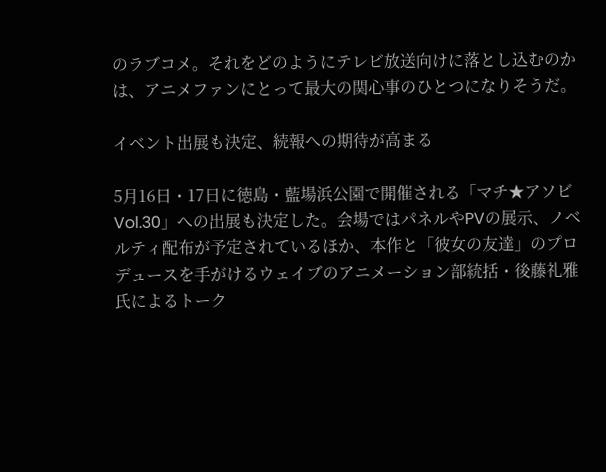のラブコメ。それをどのようにテレビ放送向けに落とし込むのかは、アニメファンにとって最大の関心事のひとつになりそうだ。

イベント出展も決定、続報への期待が高まる

5月16日・17日に徳島・藍場浜公園で開催される「マチ★アソビ Vol.30」への出展も決定した。会場ではパネルやPVの展示、ノベルティ配布が予定されているほか、本作と「彼女の友達」のプロデュースを手がけるウェイブのアニメーション部統括・後藤礼雅氏によるトーク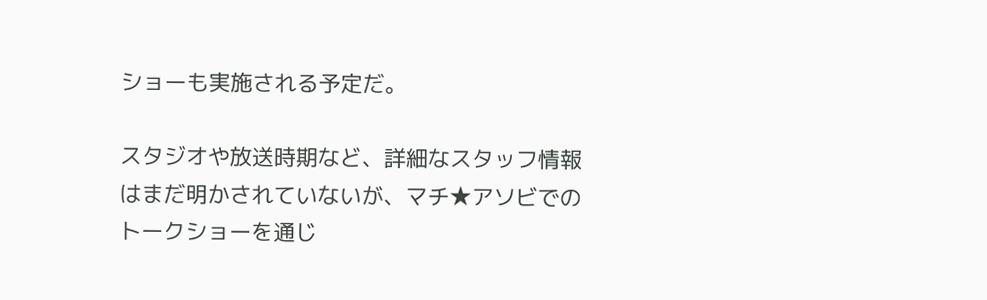ショーも実施される予定だ。

スタジオや放送時期など、詳細なスタッフ情報はまだ明かされていないが、マチ★アソビでのトークショーを通じ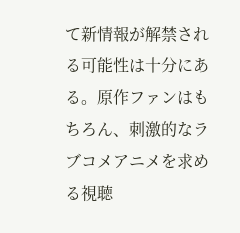て新情報が解禁される可能性は十分にある。原作ファンはもちろん、刺激的なラブコメアニメを求める視聴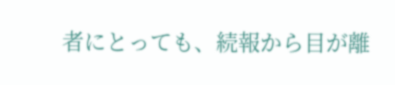者にとっても、続報から目が離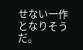せない一作となりそうだ。